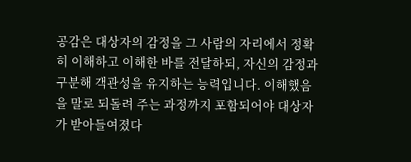공감은 대상자의 감정을 그 사람의 자리에서 정확히 이해하고 이해한 바를 전달하되, 자신의 감정과 구분해 객관성을 유지하는 능력입니다. 이해했음을 말로 되돌려 주는 과정까지 포함되어야 대상자가 받아들여졌다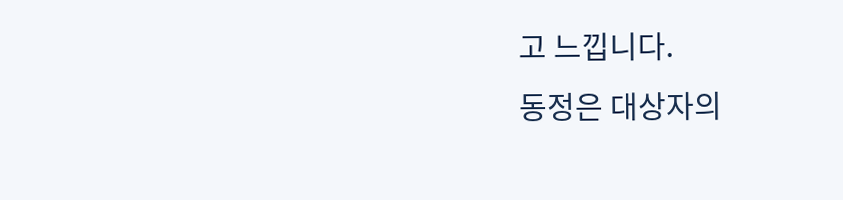고 느낍니다.
동정은 대상자의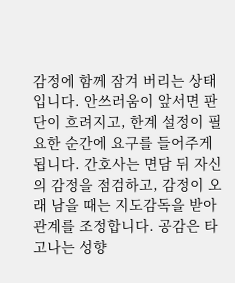감정에 함께 잠겨 버리는 상태입니다. 안쓰러움이 앞서면 판단이 흐려지고, 한계 설정이 필요한 순간에 요구를 들어주게 됩니다. 간호사는 면담 뒤 자신의 감정을 점검하고, 감정이 오래 남을 때는 지도감독을 받아 관계를 조정합니다. 공감은 타고나는 성향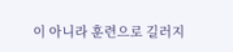이 아니라 훈련으로 길러지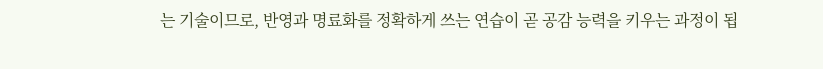는 기술이므로, 반영과 명료화를 정확하게 쓰는 연습이 곧 공감 능력을 키우는 과정이 됩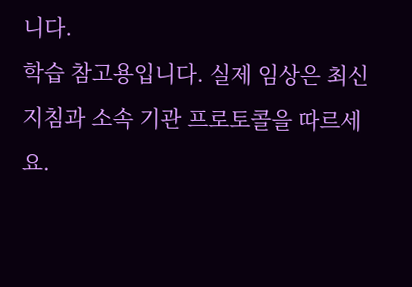니다.
학습 참고용입니다. 실제 임상은 최신 지침과 소속 기관 프로토콜을 따르세요.